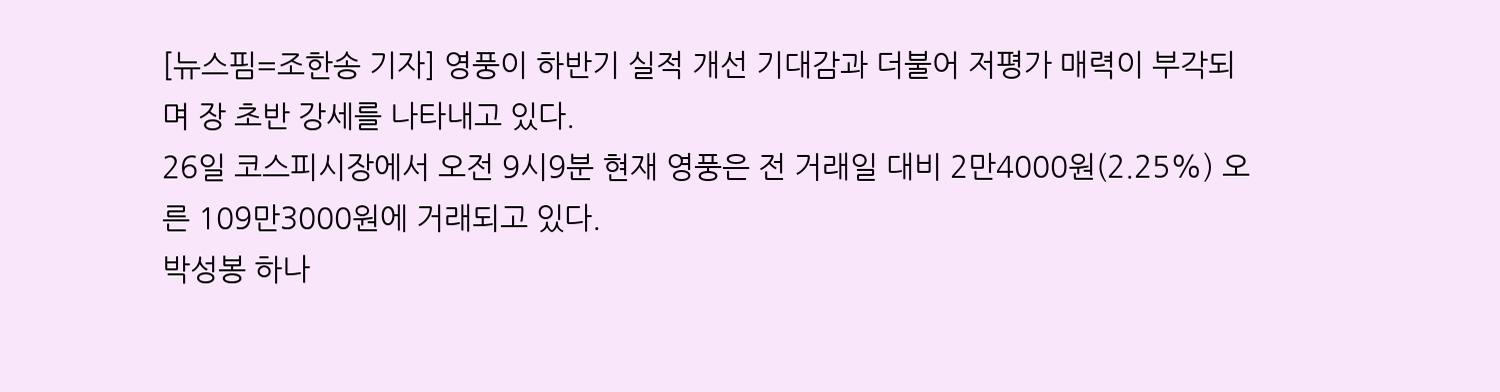[뉴스핌=조한송 기자] 영풍이 하반기 실적 개선 기대감과 더불어 저평가 매력이 부각되며 장 초반 강세를 나타내고 있다.
26일 코스피시장에서 오전 9시9분 현재 영풍은 전 거래일 대비 2만4000원(2.25%) 오른 109만3000원에 거래되고 있다.
박성봉 하나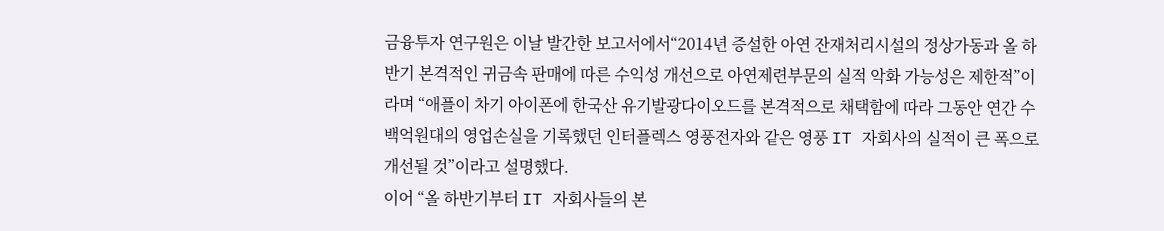금융투자 연구원은 이날 발간한 보고서에서“2014년 증설한 아연 잔재처리시설의 정상가동과 올 하반기 본격적인 귀금속 판매에 따른 수익성 개선으로 아연제련부문의 실적 악화 가능성은 제한적”이라며 “애플이 차기 아이폰에 한국산 유기발광다이오드를 본격적으로 채택함에 따라 그동안 연간 수백억원대의 영업손실을 기록했던 인터플렉스 영풍전자와 같은 영풍 IT 자회사의 실적이 큰 폭으로 개선될 것”이라고 설명했다.
이어 “올 하반기부터 IT 자회사들의 본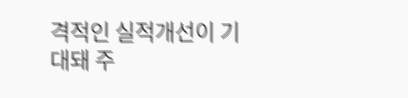격적인 실적개선이 기대돼 주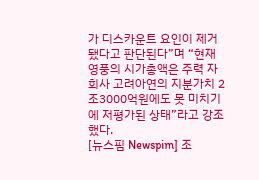가 디스카운트 요인이 제거됐다고 판단된다”며 “현재 영풍의 시가총액은 주력 자회사 고려아연의 지분가치 2조3000억원에도 못 미치기에 저평가된 상태”라고 강조했다.
[뉴스핌 Newspim] 조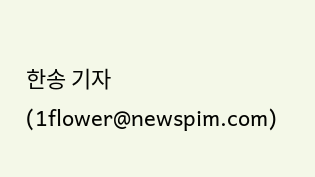한송 기자 (1flower@newspim.com)